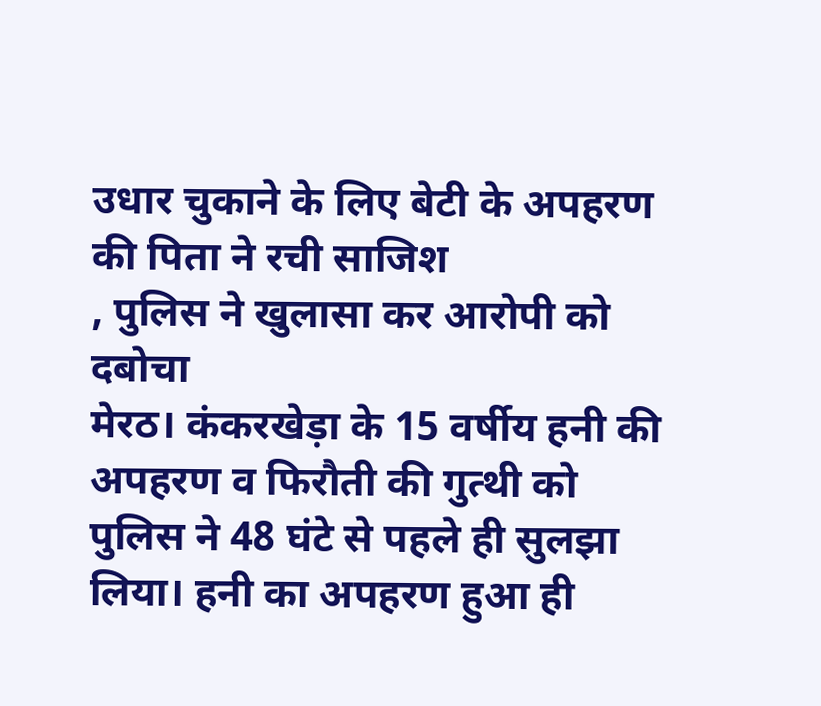उधार चुकाने के लिए बेटी के अपहरण की पिता ने रची साजिश
, पुलिस ने खुलासा कर आरोपी को दबोचा
मेरठ। कंकरखेड़ा के 15 वर्षीय हनी की अपहरण व फिरौती की गुत्थी को पुलिस ने 48 घंटे से पहले ही सुलझा लिया। हनी का अपहरण हुआ ही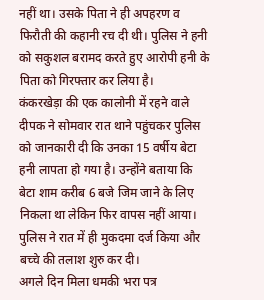नहीं था। उसके पिता ने ही अपहरण व फिरौती की कहानी रच दी थी। पुलिस ने हनी को सकुशल बरामद करते हुए आरोपी हनी के पिता को गिरफ्तार कर लिया है।
कंकरखेड़ा की एक कालोनी में रहने वाले दीपक ने सोमवार रात थाने पहुंचकर पुलिस को जानकारी दी कि उनका 15 वर्षीय बेटा हनी लापता हो गया है। उन्होंने बताया कि बेटा शाम करीब 6 बजे जिम जाने के लिए निकला था लेकिन फिर वापस नहीं आया। पुलिस ने रात में ही मुकदमा दर्ज किया और बच्चे की तलाश शुरु कर दी।
अगले दिन मिला धमकी भरा पत्र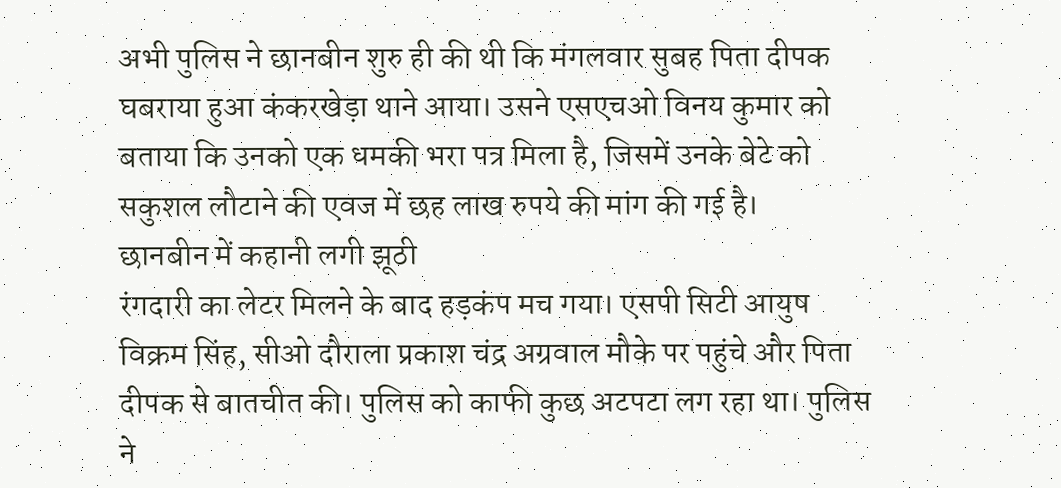अभी पुलिस ने छानबीन शुरु ही की थी कि मंगलवार सुबह पिता दीपक घबराया हुआ कंकरखेड़ा थाने आया। उसने एसएचओ विनय कुमार को बताया कि उनको एक धमकी भरा पत्र मिला है, जिसमें उनके बेटे को सकुशल लौटाने की एवज में छह लाख रुपये की मांग की गई है।
छानबीन में कहानी लगी झूठी
रंगदारी का लेटर मिलने के बाद हड़कंप मच गया। एसपी सिटी आयुष विक्रम सिंह, सीओ दौराला प्रकाश चंद्र अग्रवाल मौके पर पहुंचे और पिता दीपक से बातचीत की। पुलिस को काफी कुछ अटपटा लग रहा था। पुलिस ने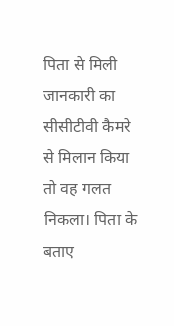पिता से मिली जानकारी का सीसीटीवी कैमरे से मिलान किया तो वह गलत निकला। पिता के बताए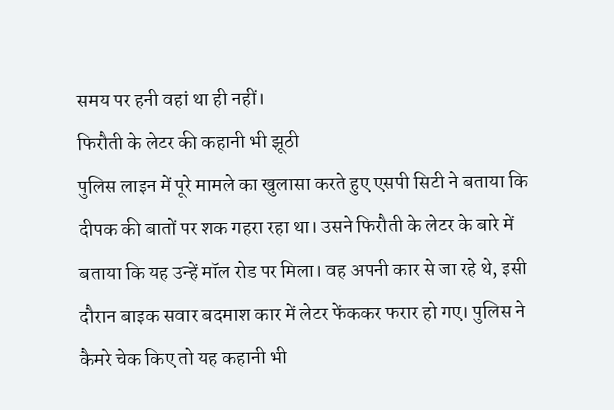समय पर हनी वहां था ही नहीं।
फिरौती के लेटर की कहानी भी झूठी
पुलिस लाइन में पूरे मामले का खुलासा करते हुए एसपी सिटी ने बताया कि दीपक की बातों पर शक गहरा रहा था। उसने फिरौती के लेटर के बारे में बताया कि यह उन्हें मॉल रोड पर मिला। वह अपनी कार से जा रहे थे, इसी दौरान बाइक सवार बदमाश कार में लेटर फेंककर फरार हो गए। पुलिस ने कैमरे चेक किए तो यह कहानी भी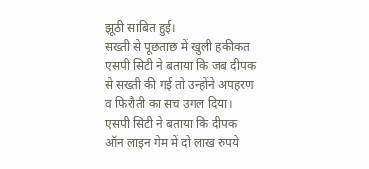झूठी साबित हुई।
सख्ती से पूछताछ में खुली हकीकत
एसपी सिटी ने बताया कि जब दीपक से सख्ती की गई तो उन्होंने अपहरण व फिरौती का सच उगल दिया। एसपी सिटी ने बताया कि दीपक ऑन लाइन गेम में दो लाख रुपये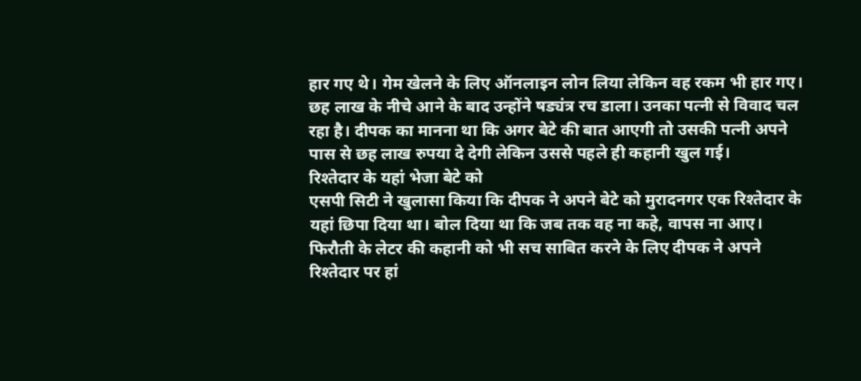हार गए थे। गेम खेलने के लिए ऑनलाइन लोन लिया लेकिन वह रकम भी हार गए।
छह लाख के नीचे आने के बाद उन्होंने षड्यंत्र रच डाला। उनका पत्नी से विवाद चल रहा है। दीपक का मानना था कि अगर बेटे की बात आएगी तो उसकी पत्नी अपने पास से छह लाख रुपया दे देगी लेकिन उससे पहले ही कहानी खुल गई।
रिश्तेदार के यहां भेजा बेटे को
एसपी सिटी ने खुलासा किया कि दीपक ने अपने बेटे को मुरादनगर एक रिश्तेदार के यहां छिपा दिया था। बोल दिया था कि जब तक वह ना कहे, वापस ना आए। फिरौती के लेटर की कहानी को भी सच साबित करने के लिए दीपक ने अपने रिश्तेदार पर हां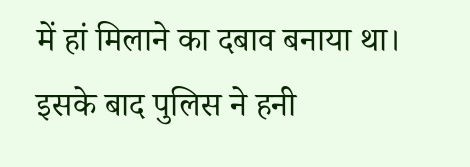में हां मिलाने का दबाव बनाया था। इसके बाद पुलिस ने हनी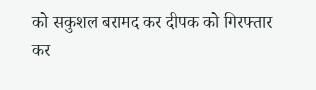को सकुशल बरामद कर दीपक को गिरफ्तार कर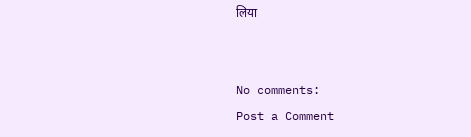लिया


No comments:
Post a Comment